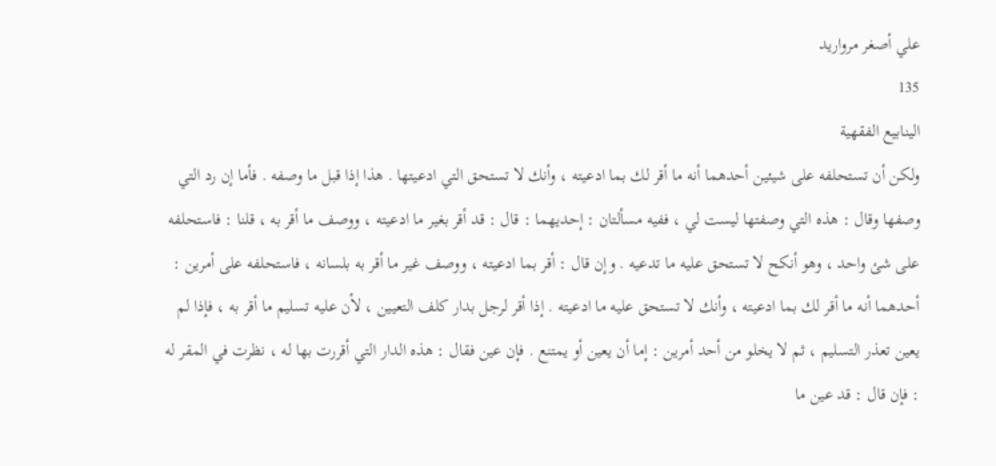علي أصغر مرواريد
135
الينابيع الفقهية
ولكن أن تستحلفه على شيئين أحدهما أنه ما أقر لك بما ادعيته ، وأنك لا تستحق التي ادعيتها . هذا إذا قبل ما وصفه . فأما إن رد التي وصفها وقال : هذه التي وصفتها ليست لي ، ففيه مسألتان : إحديهما : قال : قد أقر بغير ما ادعيته ، ووصف ما أقر به ، قلنا : فاستحلفه على شئ واحد ، وهو أنكح لا تستحق عليه ما تدعيه . وإن قال : أقر بما ادعيته ، ووصف غير ما أقر به بلسانه ، فاستحلفه على أمرين : أحدهما أنه ما أقر لك بما ادعيته ، وأنك لا تستحق عليه ما ادعيته . إذا أقر لرجل بدار كلف التعيين ، لأن عليه تسليم ما أقر به ، فإذا لم يعين تعذر التسليم ، ثم لا يخلو من أحد أمرين : إما أن يعين أو يمتنع . فإن عين فقال : هذه الدار التي أقررت بها له ، نظرت في المقر له : فإن قال : قد عين ما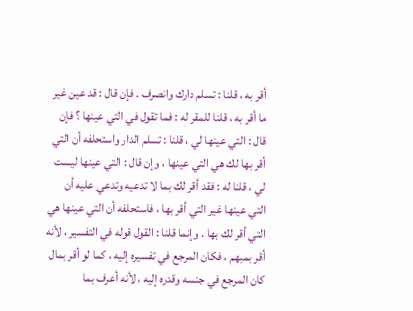أقر به ، قلنا : تسلم دارك وانصرف . فإن قال : قد عين غير ما أقر به ، قلنا للمقر له : فما تقول في التي عينها ؟ فإن قال : التي عينها لي ، قلنا : تسلم الدار واستحلفه أن التي أقر بها لك هي التي عينها ، وإن قال : التي عينها ليست لي ، قلنا له : فقد أقر لك بما لا تدعيه وتدعي عليه أن التي عينها غير التي أقر بها ، فاستحلفه أن التي عينها هي التي أقر لك بها . وإنما قلنا : القول قوله في التفسير ، لأنه أقر بمبهم ، فكان المرجع في تفسيره إليه ، كما لو أقر بمال كان المرجع في جنسه وقدره إليه ، لأنه أعرف بما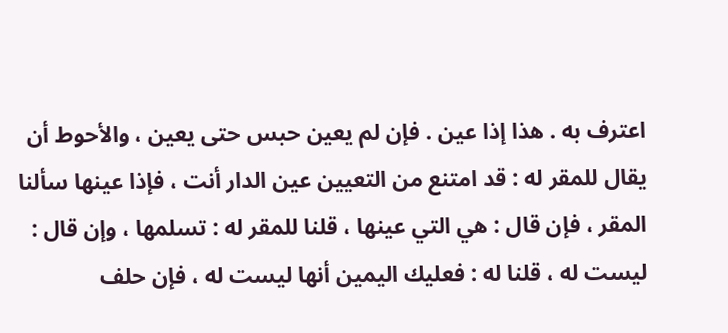اعترف به . هذا إذا عين . فإن لم يعين حبس حتى يعين ، والأحوط أن يقال للمقر له : قد امتنع من التعيين عين الدار أنت ، فإذا عينها سألنا المقر ، فإن قال : هي التي عينها ، قلنا للمقر له : تسلمها ، وإن قال : ليست له ، قلنا له : فعليك اليمين أنها ليست له ، فإن حلف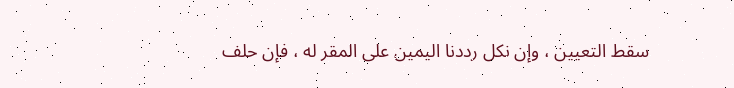سقط التعيين ، وإن نكل رددنا اليمين على المقر له ، فإن حلف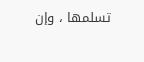تسلمها ، وإن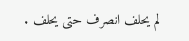لم يحلف انصرف حتى يحلف .